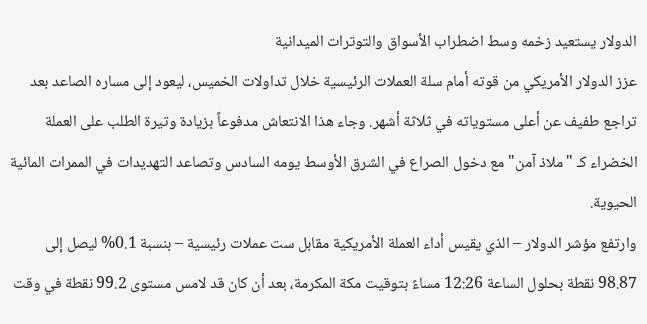الدولار يستعيد زخمه وسط اضطراب الأسواق والتوترات الميدانية
عزز الدولار الأمريكي من قوته أمام سلة العملات الرئيسية خلال تداولات الخميس، ليعود إلى مساره الصاعد بعد تراجع طفيف عن أعلى مستوياته في ثلاثة أشهر. وجاء هذا الانتعاش مدفوعاً بزيادة وتيرة الطلب على العملة الخضراء كـ "ملاذ آمن" مع دخول الصراع في الشرق الأوسط يومه السادس وتصاعد التهديدات في الممرات المائية الحيوية.
وارتفع مؤشر الدولار – الذي يقيس أداء العملة الأمريكية مقابل ست عملات رئيسية – بنسبة 0.1% ليصل إلى 98.87 نقطة بحلول الساعة 12:26 مساءً بتوقيت مكة المكرمة، بعد أن كان قد لامس مستوى 99.2 نقطة في وقت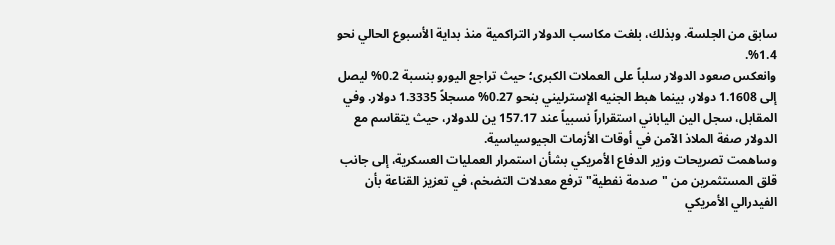سابق من الجلسة. وبذلك، بلغت مكاسب الدولار التراكمية منذ بداية الأسبوع الحالي نحو 1.4%.
وانعكس صعود الدولار سلباً على العملات الكبرى؛ حيث تراجع اليورو بنسبة 0.2% ليصل إلى 1.1608 دولار، بينما هبط الجنيه الإسترليني بنحو 0.27% مسجلاً 1.3335 دولار. وفي المقابل، سجل الين الياباني استقراراً نسبياً عند 157.17 ين للدولار، حيث يتقاسم مع الدولار صفة الملاذ الآمن في أوقات الأزمات الجيوسياسية.
وساهمت تصريحات وزير الدفاع الأمريكي بشأن استمرار العمليات العسكرية، إلى جانب قلق المستثمرين من "صدمة نفطية" ترفع معدلات التضخم، في تعزيز القناعة بأن الفيدرالي الأمريكي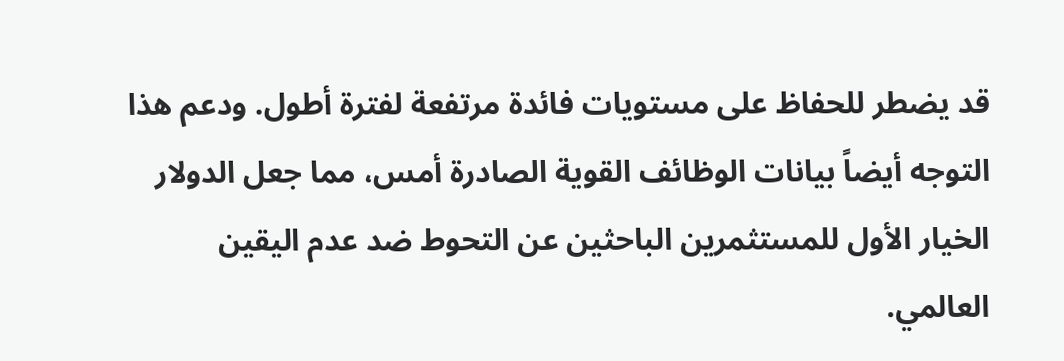قد يضطر للحفاظ على مستويات فائدة مرتفعة لفترة أطول. ودعم هذا التوجه أيضاً بيانات الوظائف القوية الصادرة أمس، مما جعل الدولار الخيار الأول للمستثمرين الباحثين عن التحوط ضد عدم اليقين العالمي.